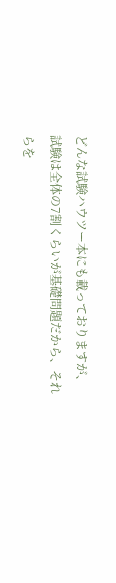どんな試験ハウツー本にも載っておりますが、試験は全体の7割くらいが基礎問題だから、それらを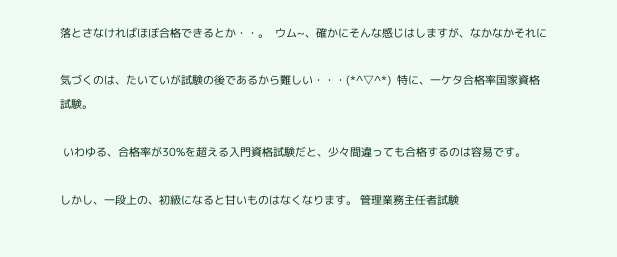落とさなければほぼ合格できるとか・・。  ウム~、確かにそんな感じはしますが、なかなかそれに

気づくのは、たいていが試験の後であるから難しい・・・(*^▽^*)  特に、一ケタ合格率国家資格試験。

 いわゆる、合格率が30%を超える入門資格試験だと、少々間違っても合格するのは容易です。

しかし、一段上の、初級になると甘いものはなくなります。 管理業務主任者試験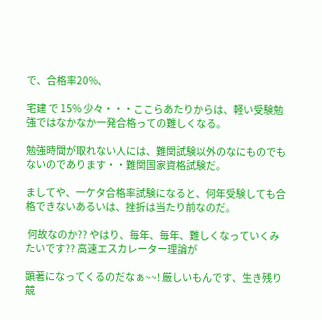で、合格率20%、

宅建 で 15% 少々・・・ここらあたりからは、軽い受験勉強ではなかなか一発合格っての難しくなる。

勉強時間が取れない人には、難関試験以外のなにものでもないのであります・・難関国家資格試験だ。

ましてや、一ケタ合格率試験になると、何年受験しても合格できないあるいは、挫折は当たり前なのだ。

 何故なのか?? やはり、毎年、毎年、難しくなっていくみたいです?? 高速エスカレーター理論が

顕著になってくるのだなぁ~~! 厳しいもんです、生き残り競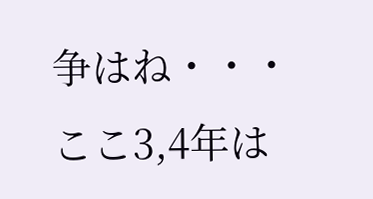争はね・・・ここ3,4年は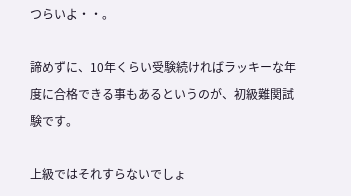つらいよ・・。

諦めずに、10年くらい受験続ければラッキーな年度に合格できる事もあるというのが、初級難関試験です。

上級ではそれすらないでしょ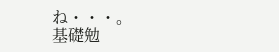ね・・・。            基礎勉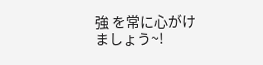強 を常に心がけましょう~!